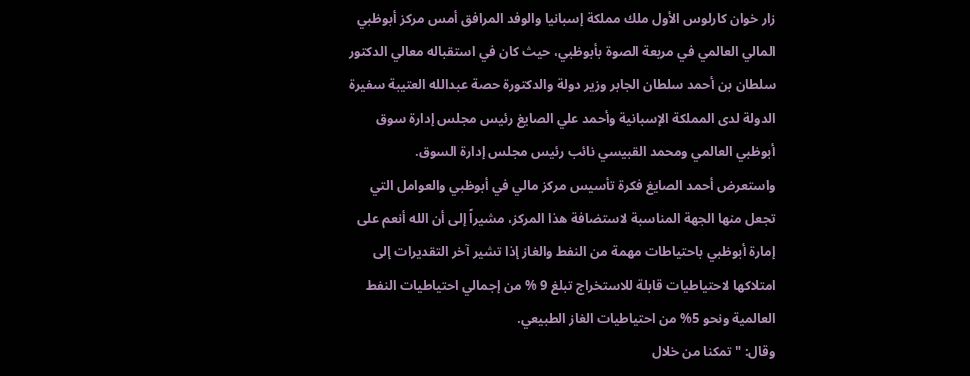زار خوان كارلوس الأول ملك مملكة إسبانيا والوفد المرافق أمس مركز أبوظبي المالي العالمي في مربعة الصوة بأبوظبي، حيث كان في استقباله معالي الدكتور سلطان بن أحمد سلطان الجابر وزير دولة والدكتورة حصة عبدالله العتيبة سفيرة الدولة لدى المملكة الإسبانية وأحمد علي الصايغ رئيس مجلس إدارة سوق أبوظبي العالمي ومحمد القبيسي نائب رئيس مجلس إدارة السوق.
واستعرض أحمد الصايغ فكرة تأسيس مركز مالي في أبوظبي والعوامل التي تجعل منها الجهة المناسبة لاستضافة هذا المركز، مشيراً إلى أن الله أنعم على إمارة أبوظبي باحتياطات مهمة من النفط والغاز إذا تشير آخر التقديرات إلى امتلاكها لاحتياطيات قابلة للاستخراج تبلغ 9 % من إجمالي احتياطيات النفط العالمية ونحو 5% من احتياطيات الغاز الطبيعي.
وقال: " تمكنا من خلال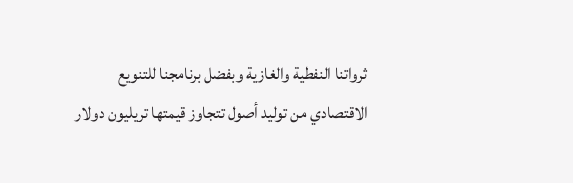ثرواتنا النفطية والغازية وبفضل برنامجنا للتنويع الاقتصادي من توليد أصول تتجاوز قيمتها تريليون دولار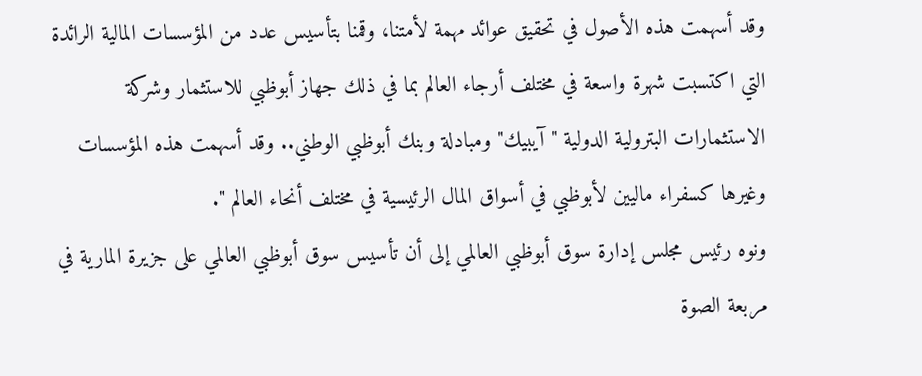وقد أسهمت هذه الأصول في تحقيق عوائد مهمة لأمتنا، وقمنا بتأسيس عدد من المؤسسات المالية الرائدة التي اكتسبت شهرة واسعة في مختلف أرجاء العالم بما في ذلك جهاز أبوظبي للاستثمار وشركة الاستثمارات البترولية الدولية "آيبيك" ومبادلة وبنك أبوظبي الوطني.. وقد أسهمت هذه المؤسسات وغيرها كسفراء ماليين لأبوظبي في أسواق المال الرئيسية في مختلف أنحاء العالم ".
ونوه رئيس مجلس إدارة سوق أبوظبي العالمي إلى أن تأسيس سوق أبوظبي العالمي على جزيرة المارية في مربعة الصوة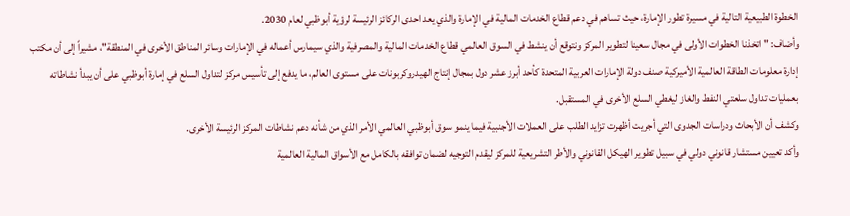الخطوة الطبيعية التالية في مسيرة تطور الإمارة، حيث تساهم في دعم قطاع الخدمات المالية في الإمارة والذي يعد احدى الركائز الرئيسة لرؤية أبوظبي لعام 2030.
وأضاف: " اتخذنا الخطوات الأولى في مجال سعينا لتطوير المركز ونتوقع أن ينشط في السوق العالمي قطاع الخدمات المالية والمصرفية والذي سيمارس أعماله في الإمارات وسائر المناطق الأخرى في المنطقة"، مشيراً إلى أن مكتب إدارة معلومات الطاقة العالمية الأميركية صنف دولة الإمارات العربية المتحدة كأحد أبرز عشر دول بمجال إنتاج الهيدروكربونات على مستوى العالم، ما يدفع إلى تأسيس مركز لتداول السلع في إمارة أبوظبي على أن يبدأ نشاطاته بعمليات تداول سلعتي النفط والغاز ليغطي السلع الأخرى في المستقبل.
وكشف أن الأبحاث ودراسات الجدوى التي أجريت أظهرت تزايد الطلب على العملات الأجنبية فيما ينمو سوق أبوظبي العالمي الأمر الذي من شأنه دعم نشاطات المركز الرئيسة الأخرى.
وأكد تعيين مستشار قانوني دولي في سبيل تطوير الهيكل القانوني والأطر التشريعية للمركز ليقدم التوجيه لضمان توافقه بالكامل مع الأسواق المالية العالمية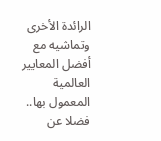الرائدة الأخرى وتماشيه مع أفضل المعايير العالمية المعمول بها.. فضلا عن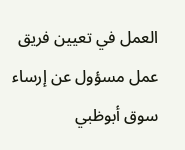العمل في تعيين فريق عمل مسؤول عن إرساء سوق أبوظبي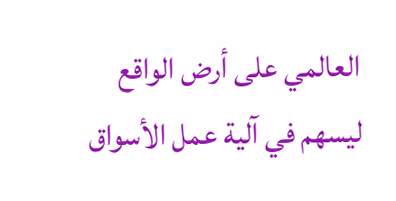العالمي على أرض الواقع ليسهم في آلية عمل الأسواق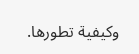وكيفية تطورها.